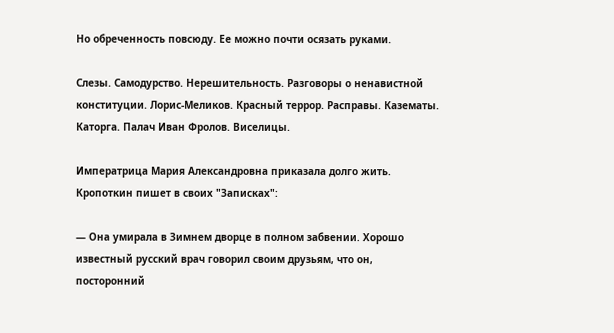Но обреченность повсюду. Ее можно почти осязать руками.

Слезы. Самодурство. Нерешительность. Разговоры о ненавистной конституции. Лорис-Меликов. Красный террор. Расправы. Казематы. Каторга. Палач Иван Фролов. Виселицы.

Императрица Мария Александровна приказала долго жить. Кропоткин пишет в своих "Записках":

— Она умирала в Зимнем дворце в полном забвении. Хорошо известный русский врач говорил своим друзьям, что он, посторонний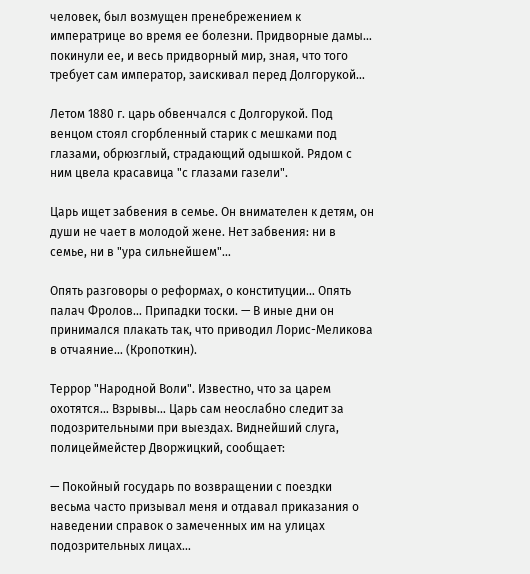человек, был возмущен пренебрежением к императрице во время ее болезни. Придворные дамы… покинули ее, и весь придворный мир, зная, что того требует сам император, заискивал перед Долгорукой…

Летом 1880 г. царь обвенчался с Долгорукой. Под венцом стоял сгорбленный старик с мешками под глазами, обрюзглый, страдающий одышкой. Рядом с ним цвела красавица "с глазами газели".

Царь ищет забвения в семье. Он внимателен к детям, он души не чает в молодой жене. Нет забвения: ни в семье, ни в "ура сильнейшем"…

Опять разговоры о реформах, о конституции… Опять палач Фролов… Припадки тоски. — В иные дни он принимался плакать так, что приводил Лорис-Меликова в отчаяние… (Кропоткин).

Террор "Народной Воли". Известно, что за царем охотятся… Взрывы… Царь сам неослабно следит за подозрительными при выездах. Виднейший слуга, полицеймейстер Дворжицкий, сообщает:

— Покойный государь по возвращении с поездки весьма часто призывал меня и отдавал приказания о наведении справок о замеченных им на улицах подозрительных лицах…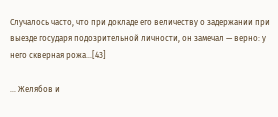Случалось часто, что при докладе его величеству о задержании при выезде государя подозрительной личности, он замечал — верно: у него скверная рожа…[43]

… Желябов и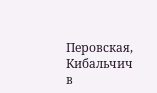Перовская, Кибальчич в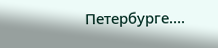Петербурге….